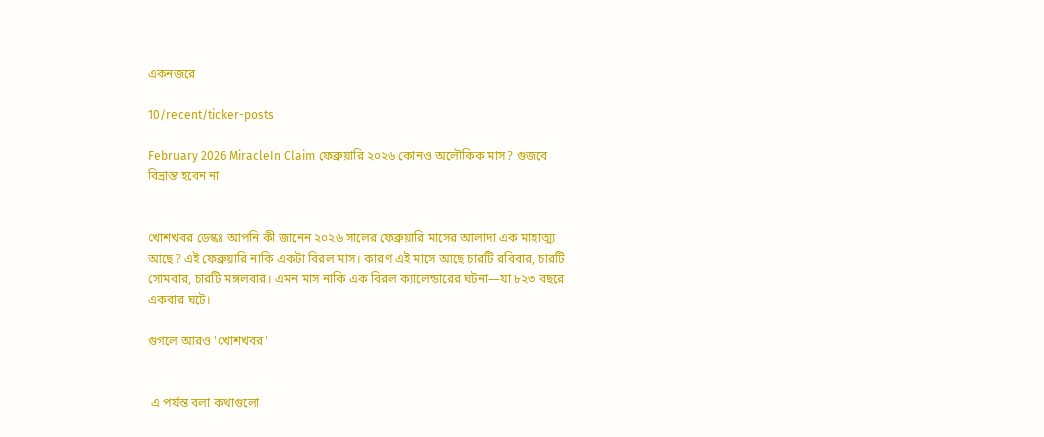একনজরে

10/recent/ticker-posts

February 2026 MiracleIn Claim ফেব্রুয়ারি ২০২৬ কোনও অলৌকিক মাস? গুজবে বিভ্রান্ত হবেন না


খোশখবর ডেস্কঃ আপনি কী জানেন ২০২৬ সালের ফেব্রুয়ারি মাসের আলাদা এক মাহাত্ম্য আছে? এই ফেব্রুয়ারি নাকি একটা বিরল মাস। কারণ এই মাসে আছে চারটি রবিবার, চারটি সোমবার, চারটি মঙ্গলবার। এমন মাস নাকি এক বিরল ক্যালেন্ডারের ঘটনা—যা ৮২৩ বছরে একবার ঘটে।

গুগলে আরও 'খোশখবর'


 এ পর্যন্ত বলা কথাগুলো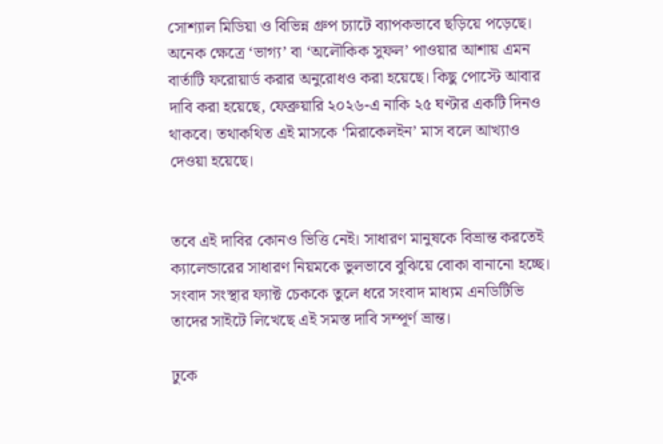সোশ্যাল মিডিয়া ও বিভিন্ন গ্রুপ চ্যাটে ব্যাপকভাবে ছড়িয়ে পড়েছে। অনেক ক্ষেত্রে ‘ভাগ্য’ বা ‘অলৌকিক সুফল’ পাওয়ার আশায় এমন বার্তাটি ফরোয়ার্ড করার অনুরোধও করা হয়েছে। কিছু পোস্টে আবার দাবি করা হয়েছে, ফেব্রুয়ারি ২০২৬-এ নাকি ২৫ ঘণ্টার একটি দিনও থাকবে। তথাকথিত এই মাসকে ‘মিরাকেলইন’ মাস বলে আখ্যাও দেওয়া হয়েছে।


তবে এই দাবির কোনও ভিত্তি নেই। সাধারণ মানুষকে বিভ্রান্ত করতেই ক্যালেন্ডারের সাধারণ নিয়মকে ভুলভাবে বুঝিয়ে বোকা বানানো হচ্ছে। সংবাদ সংস্থার ফ্যাক্ট চেককে তুলে ধরে সংবাদ মাধ্যম এনডিটিভি তাদের সাইটে লিখেছে এই সমস্ত দাবি সম্পূর্ণ ভ্রান্ত।

ঢুকে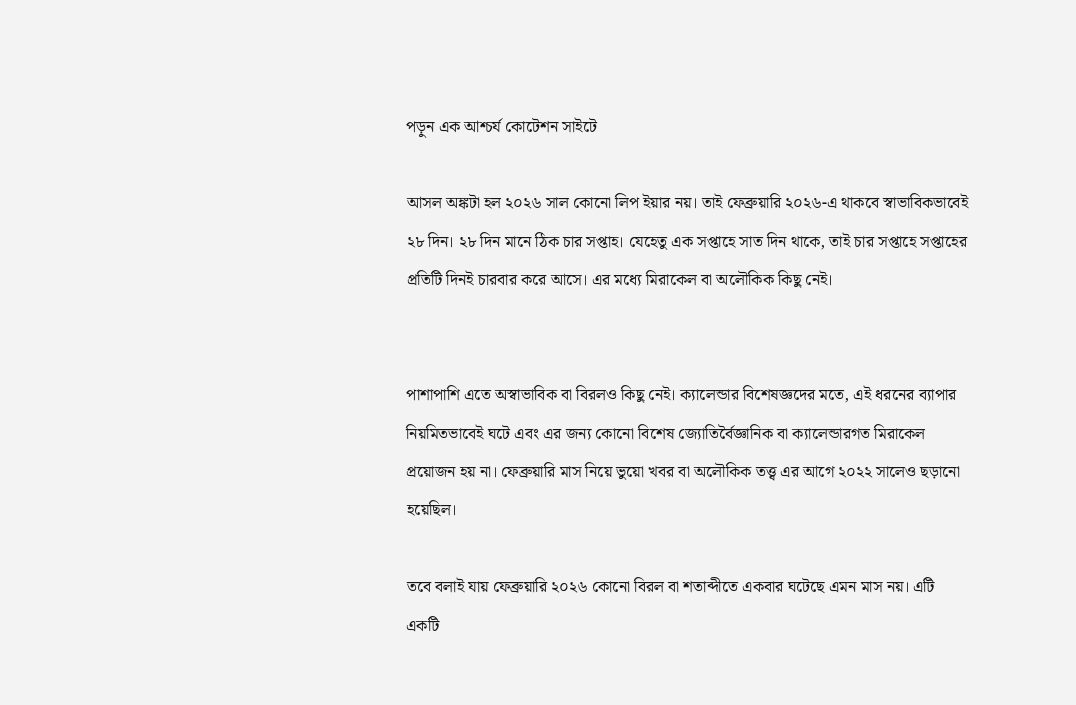পড়ুন এক আশ্চর্য কোটেশন সাইটে

আসল অঙ্কটা হল ২০২৬ সাল কোনো লিপ ইয়ার নয়। তাই ফেব্রুয়ারি ২০২৬-এ থাকবে স্বাভাবিকভাবেই ২৮ দিন। ২৮ দিন মানে ঠিক চার সপ্তাহ। যেহেতু এক সপ্তাহে সাত দিন থাকে, তাই চার সপ্তাহে সপ্তাহের প্রতিটি দিনই চারবার করে আসে। এর মধ্যে মিরাকেল বা অলৌকিক কিছু নেই।


পাশাপাশি এতে অস্বাভাবিক বা বিরলও কিছু নেই। ক্যালেন্ডার বিশেষজ্ঞদের মতে, এই ধরনের ব্যাপার নিয়মিতভাবেই ঘটে এবং এর জন্য কোনো বিশেষ জ্যোতির্বৈজ্ঞানিক বা ক্যালেন্ডারগত মিরাকেল প্রয়োজন হয় না। ফেব্রুয়ারি মাস নিয়ে ভুয়ো খবর বা অলৌকিক তত্ত্ব এর আগে ২০২২ সালেও ছড়ানো হয়েছিল।

তবে বলাই যায় ফেব্রুয়ারি ২০২৬ কোনো বিরল বা শতাব্দীতে একবার ঘটেছে এমন মাস নয়। এটি একটি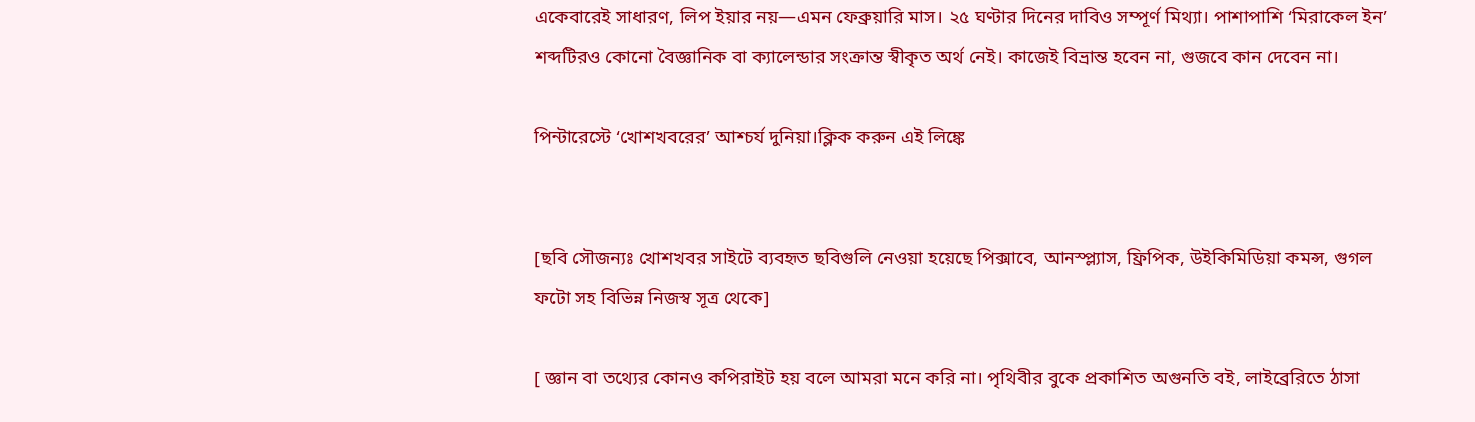একেবারেই সাধারণ, লিপ ইয়ার নয়—এমন ফেব্রুয়ারি মাস। ২৫ ঘণ্টার দিনের দাবিও সম্পূর্ণ মিথ্যা। পাশাপাশি ‘মিরাকেল ইন’ শব্দটিরও কোনো বৈজ্ঞানিক বা ক্যালেন্ডার সংক্রান্ত স্বীকৃত অর্থ নেই। কাজেই বিভ্রান্ত হবেন না, গুজবে কান দেবেন না।

পিন্টারেস্টে ‘খোশখবরের’ আশ্চর্য দুনিয়া।ক্লিক করুন এই লিঙ্কে


[ছবি সৌজন্যঃ খোশখবর সাইটে ব্যবহৃত ছবিগুলি নেওয়া হয়েছে পিক্সাবে, আনস্প্ল্যাস, ফ্রিপিক, উইকিমিডিয়া কমন্স, গুগল ফটো সহ বিভিন্ন নিজস্ব সূত্র থেকে]

[ জ্ঞান বা তথ্যের কোনও কপিরাইট হয় বলে আমরা মনে করি না। পৃথিবীর বুকে প্রকাশিত অগুনতি বই, লাইব্রেরিতে ঠাসা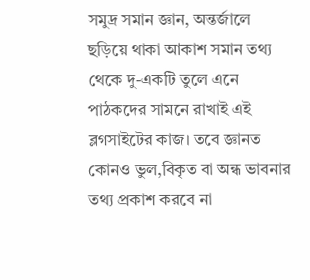সমুদ্র সমান জ্ঞান, অন্তর্জালে ছড়িয়ে থাকা আকাশ সমান তথ্য থেকে দু-একটি তুলে এনে পাঠকদের সামনে রাখাই এই ব্লগসাইটের কাজ। তবে জ্ঞানত কোনও ভুল,বিকৃত বা অন্ধ ভাবনার তথ্য প্রকাশ করবে না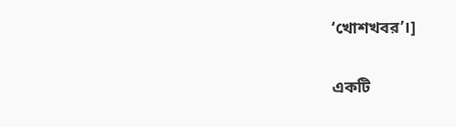‘খোশখবর’।]

একটি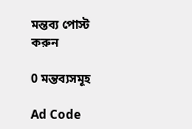মন্তব্য পোস্ট করুন

0 মন্তব্যসমূহ

Ad Code